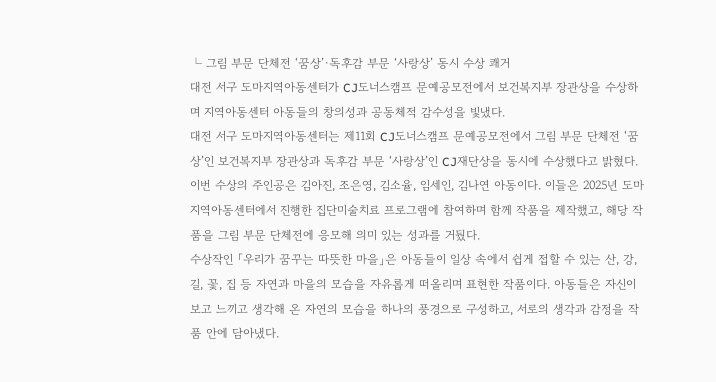└ 그림 부문 단체전 ‘꿈상’·독후감 부문 ‘사랑상’ 동시 수상 쾌거
대전 서구 도마지역아동센터가 CJ도너스캠프 문예공모전에서 보건복지부 장관상을 수상하며 지역아동센터 아동들의 창의성과 공동체적 감수성을 빛냈다.
대전 서구 도마지역아동센터는 제11회 CJ도너스캠프 문예공모전에서 그림 부문 단체전 ‘꿈상’인 보건복지부 장관상과 독후감 부문 ‘사랑상’인 CJ재단상을 동시에 수상했다고 밝혔다.
이번 수상의 주인공은 김아진, 조은영, 김소율, 임세인, 김나연 아동이다. 이들은 2025년 도마지역아동센터에서 진행한 집단미술치료 프로그램에 참여하며 함께 작품을 제작했고, 해당 작품을 그림 부문 단체전에 응모해 의미 있는 성과를 거뒀다.
수상작인 「우리가 꿈꾸는 따뜻한 마을」은 아동들이 일상 속에서 쉽게 접할 수 있는 산, 강, 길, 꽃, 집 등 자연과 마을의 모습을 자유롭게 떠올리며 표현한 작품이다. 아동들은 자신이 보고 느끼고 생각해 온 자연의 모습을 하나의 풍경으로 구성하고, 서로의 생각과 감정을 작품 안에 담아냈다.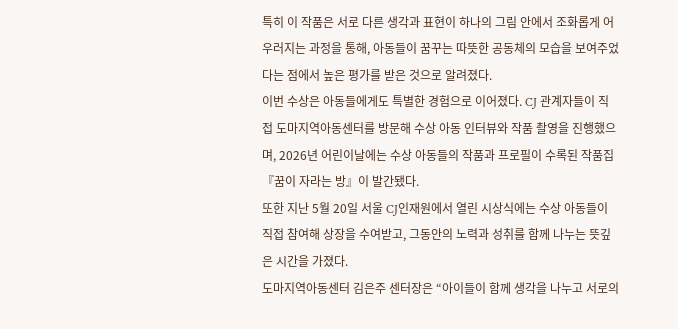특히 이 작품은 서로 다른 생각과 표현이 하나의 그림 안에서 조화롭게 어우러지는 과정을 통해, 아동들이 꿈꾸는 따뜻한 공동체의 모습을 보여주었다는 점에서 높은 평가를 받은 것으로 알려졌다.
이번 수상은 아동들에게도 특별한 경험으로 이어졌다. CJ 관계자들이 직접 도마지역아동센터를 방문해 수상 아동 인터뷰와 작품 촬영을 진행했으며, 2026년 어린이날에는 수상 아동들의 작품과 프로필이 수록된 작품집 『꿈이 자라는 방』이 발간됐다.
또한 지난 5월 20일 서울 CJ인재원에서 열린 시상식에는 수상 아동들이 직접 참여해 상장을 수여받고, 그동안의 노력과 성취를 함께 나누는 뜻깊은 시간을 가졌다.
도마지역아동센터 김은주 센터장은 “아이들이 함께 생각을 나누고 서로의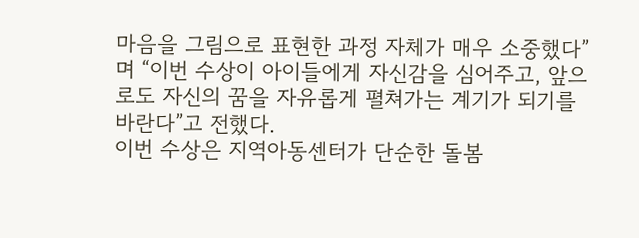마음을 그림으로 표현한 과정 자체가 매우 소중했다”며 “이번 수상이 아이들에게 자신감을 심어주고, 앞으로도 자신의 꿈을 자유롭게 펼쳐가는 계기가 되기를 바란다”고 전했다.
이번 수상은 지역아동센터가 단순한 돌봄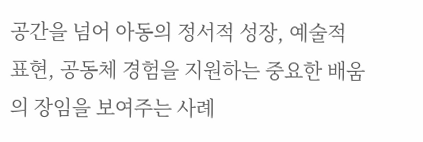공간을 넘어 아동의 정서적 성장, 예술적 표현, 공동체 경험을 지원하는 중요한 배움의 장임을 보여주는 사례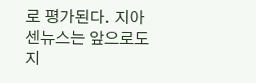로 평가된다. 지아센뉴스는 앞으로도 지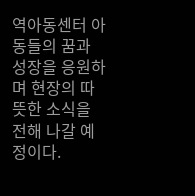역아동센터 아동들의 꿈과 성장을 응원하며 현장의 따뜻한 소식을 전해 나갈 예정이다.